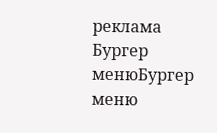реклама
Бургер менюБургер меню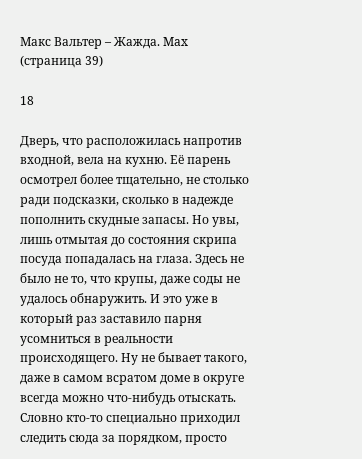Макс Вальтер – Жажда. Max (страница 39)

18

Дверь, что расположилась напротив входной, вела на кухню. Её парень осмотрел более тщательно, не столько ради подсказки, сколько в надежде пополнить скудные запасы. Но увы, лишь отмытая до состояния скрипа посуда попадалась на глаза. Здесь не было не то, что крупы, даже соды не удалось обнаружить. И это уже в который раз заставило парня усомниться в реальности происходящего. Ну не бывает такого, даже в самом всратом доме в округе всегда можно что-нибудь отыскать. Словно кто-то специально приходил следить сюда за порядком, просто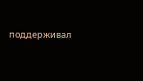поддерживал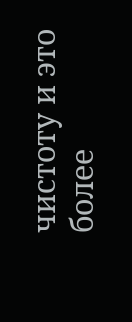чистоту и это более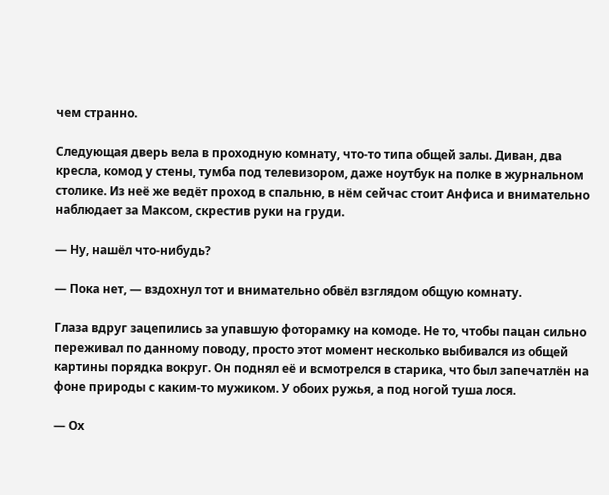чем странно.

Следующая дверь вела в проходную комнату, что-то типа общей залы. Диван, два кресла, комод у стены, тумба под телевизором, даже ноутбук на полке в журнальном столике. Из неё же ведёт проход в спальню, в нём сейчас стоит Анфиса и внимательно наблюдает за Максом, скрестив руки на груди.

— Ну, нашёл что-нибудь?

— Пока нет, — вздохнул тот и внимательно обвёл взглядом общую комнату.

Глаза вдруг зацепились за упавшую фоторамку на комоде. Не то, чтобы пацан сильно переживал по данному поводу, просто этот момент несколько выбивался из общей картины порядка вокруг. Он поднял её и всмотрелся в старика, что был запечатлён на фоне природы с каким-то мужиком. У обоих ружья, а под ногой туша лося.

— Ох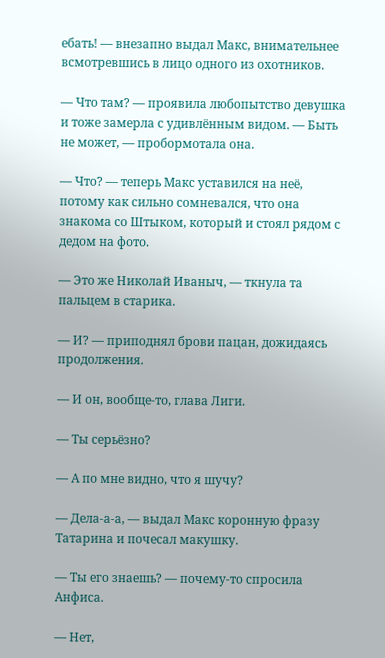ебать! — внезапно выдал Макс, внимательнее всмотревшись в лицо одного из охотников.

— Что там? — проявила любопытство девушка и тоже замерла с удивлённым видом. — Быть не может, — пробормотала она.

— Что? — теперь Макс уставился на неё, потому как сильно сомневался, что она знакома со Штыком, который и стоял рядом с дедом на фото.

— Это же Николай Иваныч, — ткнула та пальцем в старика.

— И? — приподнял брови пацан, дожидаясь продолжения.

— И он, вообще-то, глава Лиги.

— Ты серьёзно?

— А по мне видно, что я шучу?

— Дела-а-а, — выдал Макс коронную фразу Татарина и почесал макушку.

— Ты его знаешь? — почему-то спросила Анфиса.

— Нет,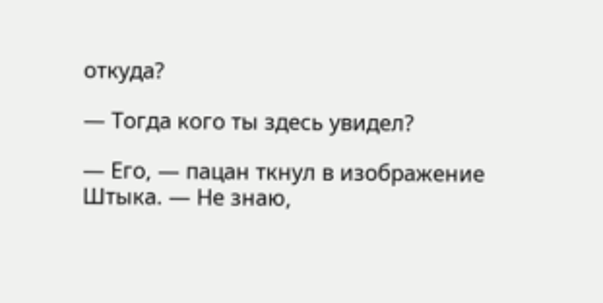откуда?

— Тогда кого ты здесь увидел?

— Его, — пацан ткнул в изображение Штыка. — Не знаю,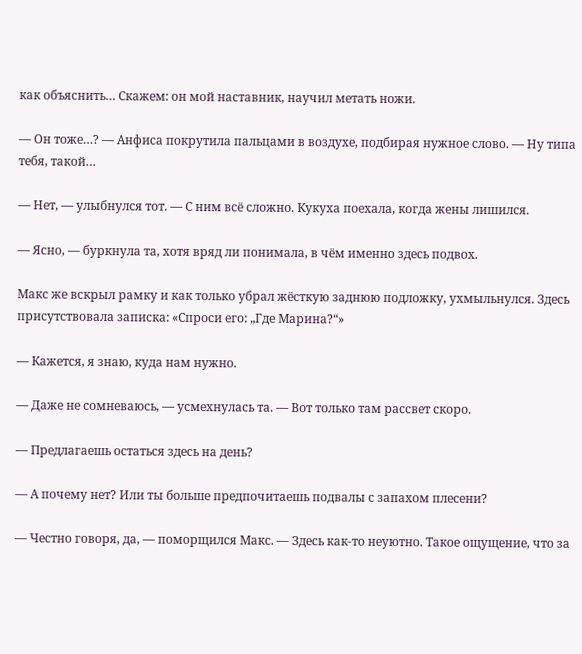как объяснить… Скажем: он мой наставник, научил метать ножи.

— Он тоже…? — Анфиса покрутила пальцами в воздухе, подбирая нужное слово. — Ну типа тебя, такой…

— Нет, — улыбнулся тот. — С ним всё сложно. Кукуха поехала, когда жены лишился.

— Ясно, — буркнула та, хотя вряд ли понимала, в чём именно здесь подвох.

Макс же вскрыл рамку и как только убрал жёсткую заднюю подложку, ухмыльнулся. Здесь присутствовала записка: «Спроси его: „Где Марина?“»

— Кажется, я знаю, куда нам нужно.

— Даже не сомневаюсь, — усмехнулась та. — Вот только там рассвет скоро.

— Предлагаешь остаться здесь на день?

— А почему нет? Или ты больше предпочитаешь подвалы с запахом плесени?

— Честно говоря, да, — поморщился Макс. — Здесь как-то неуютно. Такое ощущение, что за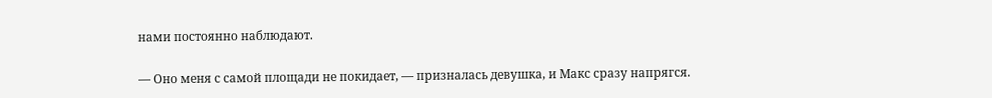нами постоянно наблюдают.

— Оно меня с самой площади не покидает, — призналась девушка, и Макс сразу напрягся.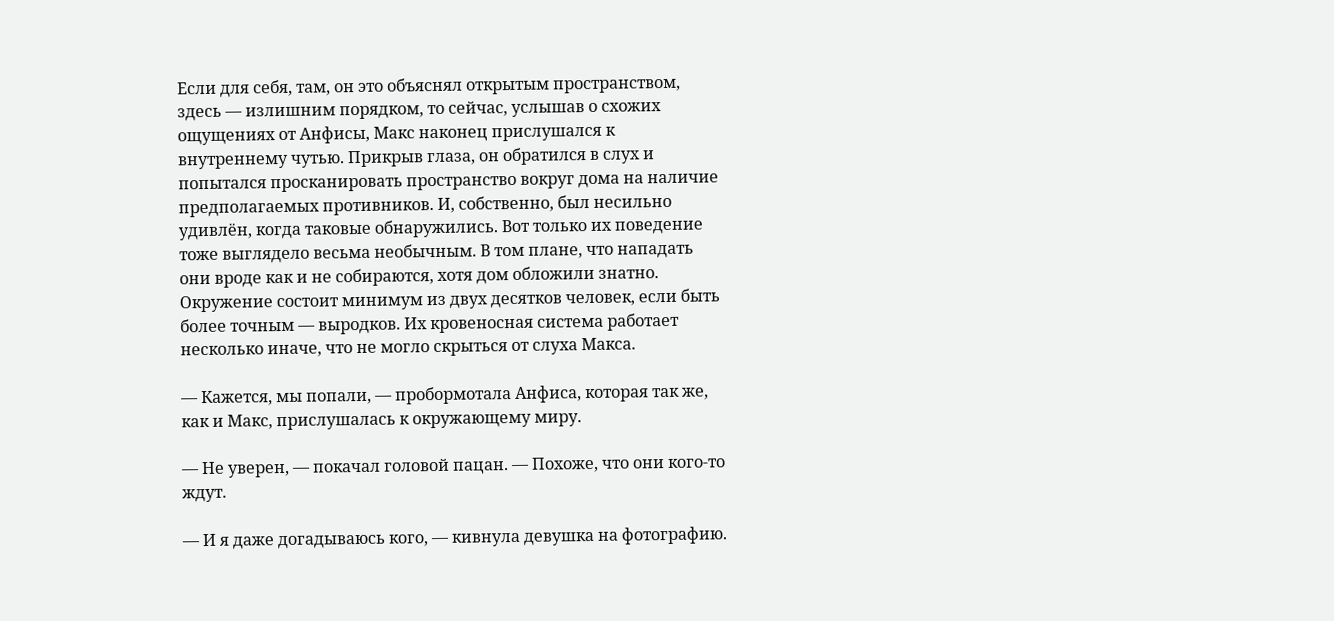Если для себя, там, он это объяснял открытым пространством, здесь — излишним порядком, то сейчас, услышав о схожих ощущениях от Анфисы, Макс наконец прислушался к внутреннему чутью. Прикрыв глаза, он обратился в слух и попытался просканировать пространство вокруг дома на наличие предполагаемых противников. И, собственно, был несильно удивлён, когда таковые обнаружились. Вот только их поведение тоже выглядело весьма необычным. В том плане, что нападать они вроде как и не собираются, хотя дом обложили знатно. Окружение состоит минимум из двух десятков человек, если быть более точным — выродков. Их кровеносная система работает несколько иначе, что не могло скрыться от слуха Макса.

— Кажется, мы попали, — пробормотала Анфиса, которая так же, как и Макс, прислушалась к окружающему миру.

— Не уверен, — покачал головой пацан. — Похоже, что они кого-то ждут.

— И я даже догадываюсь кого, — кивнула девушка на фотографию.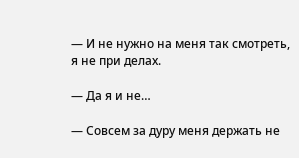— И не нужно на меня так смотреть, я не при делах.

— Да я и не…

— Совсем за дуру меня держать не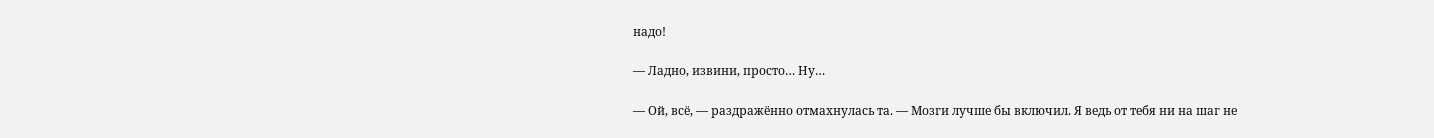надо!

— Ладно, извини, просто… Ну…

— Ой, всё, — раздражённо отмахнулась та. — Мозги лучше бы включил. Я ведь от тебя ни на шаг не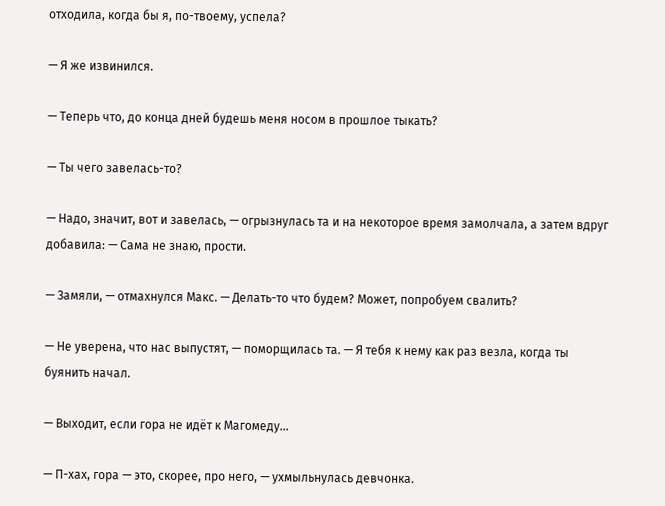отходила, когда бы я, по-твоему, успела?

— Я же извинился.

— Теперь что, до конца дней будешь меня носом в прошлое тыкать?

— Ты чего завелась-то?

— Надо, значит, вот и завелась, — огрызнулась та и на некоторое время замолчала, а затем вдруг добавила: — Сама не знаю, прости.

— Замяли, — отмахнулся Макс. — Делать-то что будем? Может, попробуем свалить?

— Не уверена, что нас выпустят, — поморщилась та. — Я тебя к нему как раз везла, когда ты буянить начал.

— Выходит, если гора не идёт к Магомеду…

— П-хах, гора — это, скорее, про него, — ухмыльнулась девчонка.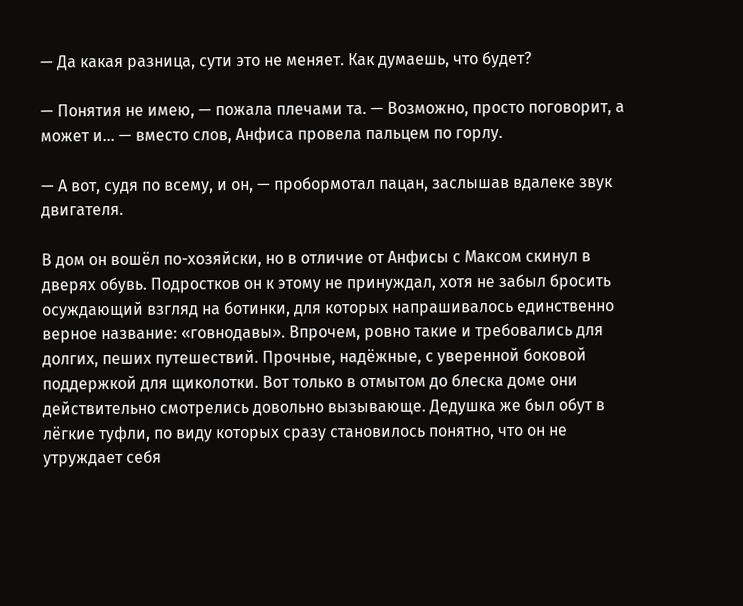— Да какая разница, сути это не меняет. Как думаешь, что будет?

— Понятия не имею, — пожала плечами та. — Возможно, просто поговорит, а может и… — вместо слов, Анфиса провела пальцем по горлу.

— А вот, судя по всему, и он, — пробормотал пацан, заслышав вдалеке звук двигателя.

В дом он вошёл по-хозяйски, но в отличие от Анфисы с Максом скинул в дверях обувь. Подростков он к этому не принуждал, хотя не забыл бросить осуждающий взгляд на ботинки, для которых напрашивалось единственно верное название: «говнодавы». Впрочем, ровно такие и требовались для долгих, пеших путешествий. Прочные, надёжные, с уверенной боковой поддержкой для щиколотки. Вот только в отмытом до блеска доме они действительно смотрелись довольно вызывающе. Дедушка же был обут в лёгкие туфли, по виду которых сразу становилось понятно, что он не утруждает себя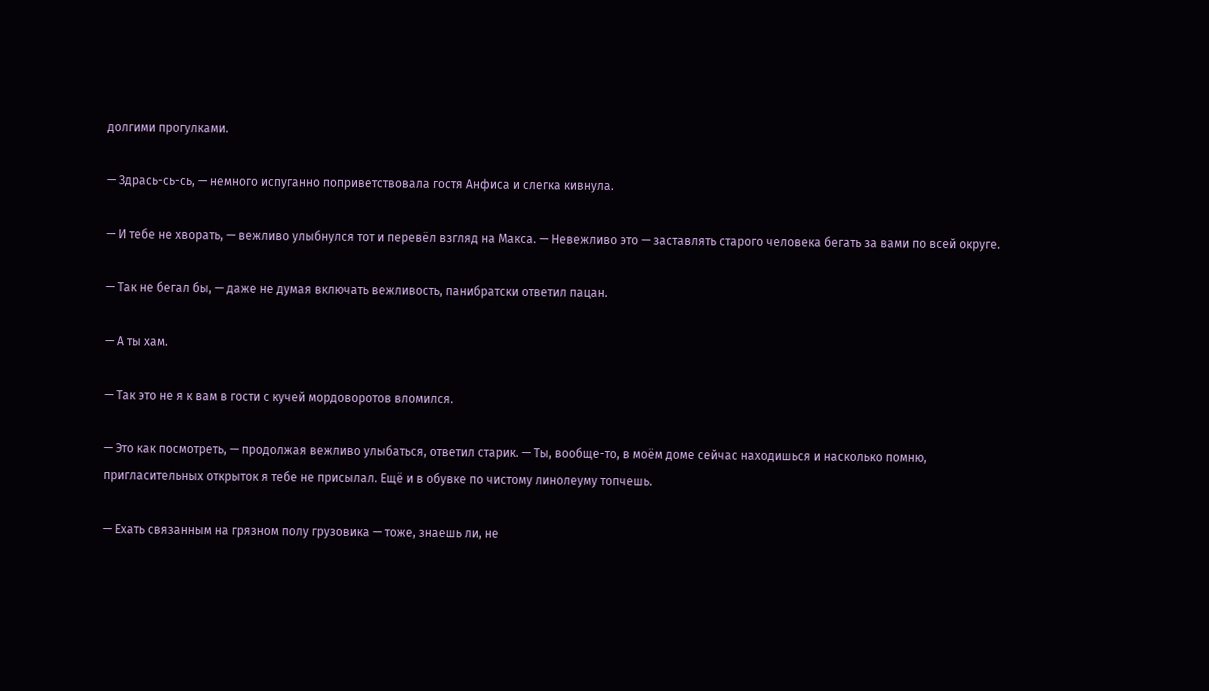долгими прогулками.

— Здрась-сь-сь, — немного испуганно поприветствовала гостя Анфиса и слегка кивнула.

— И тебе не хворать, — вежливо улыбнулся тот и перевёл взгляд на Макса. — Невежливо это — заставлять старого человека бегать за вами по всей округе.

— Так не бегал бы, — даже не думая включать вежливость, панибратски ответил пацан.

— А ты хам.

— Так это не я к вам в гости с кучей мордоворотов вломился.

— Это как посмотреть, — продолжая вежливо улыбаться, ответил старик. — Ты, вообще-то, в моём доме сейчас находишься и насколько помню, пригласительных открыток я тебе не присылал. Ещё и в обувке по чистому линолеуму топчешь.

— Ехать связанным на грязном полу грузовика — тоже, знаешь ли, не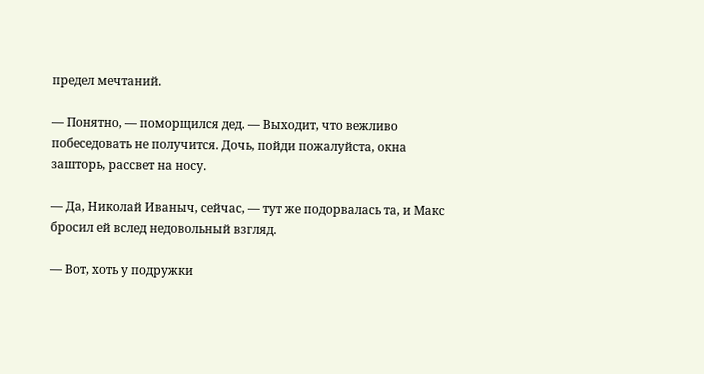предел мечтаний.

— Понятно, — поморщился дед. — Выходит, что вежливо побеседовать не получится. Дочь, пойди пожалуйста, окна зашторь, рассвет на носу.

— Да, Николай Иваныч, сейчас, — тут же подорвалась та, и Макс бросил ей вслед недовольный взгляд.

— Вот, хоть у подружки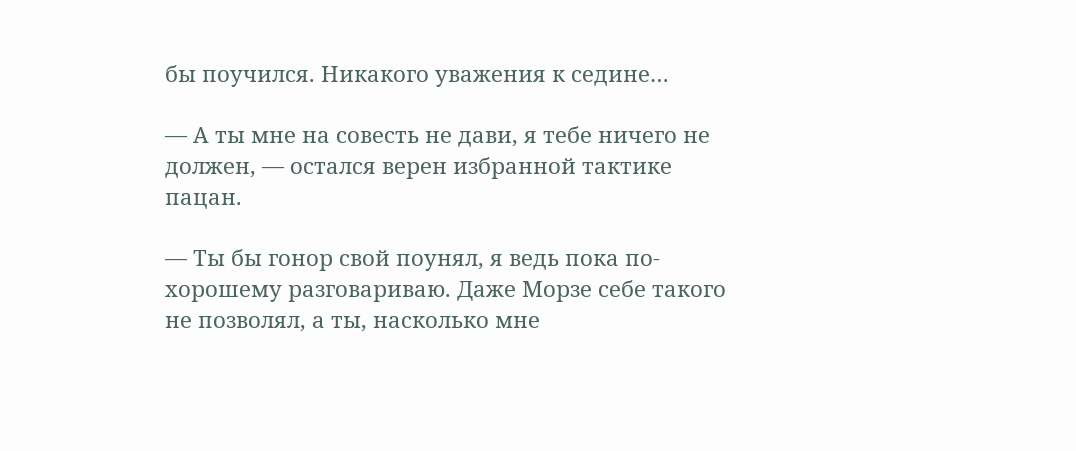бы поучился. Никакого уважения к седине…

— А ты мне на совесть не дави, я тебе ничего не должен, — остался верен избранной тактике пацан.

— Ты бы гонор свой поунял, я ведь пока по-хорошему разговариваю. Даже Морзе себе такого не позволял, а ты, насколько мне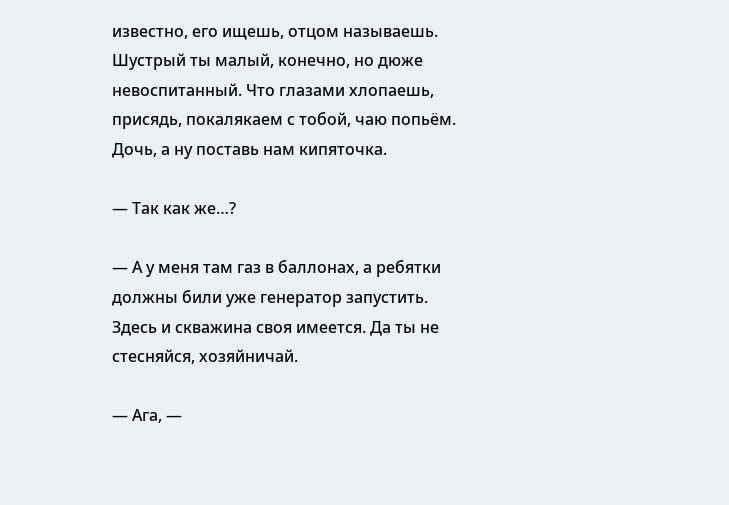известно, его ищешь, отцом называешь. Шустрый ты малый, конечно, но дюже невоспитанный. Что глазами хлопаешь, присядь, покалякаем с тобой, чаю попьём. Дочь, а ну поставь нам кипяточка.

— Так как же…?

— А у меня там газ в баллонах, а ребятки должны били уже генератор запустить. Здесь и скважина своя имеется. Да ты не стесняйся, хозяйничай.

— Ага, —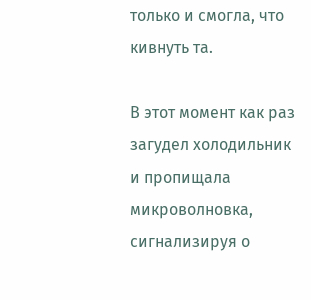только и смогла, что кивнуть та.

В этот момент как раз загудел холодильник и пропищала микроволновка, сигнализируя о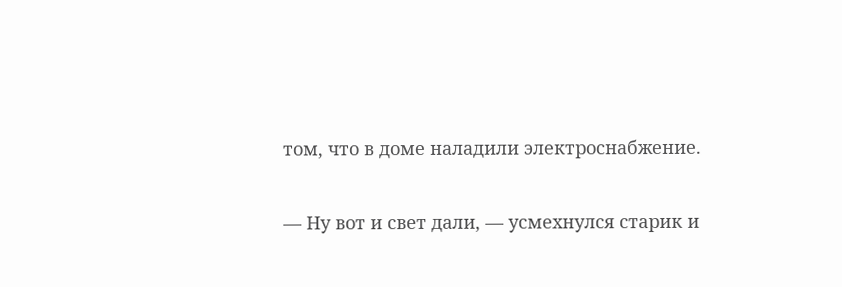том, что в доме наладили электроснабжение.

— Ну вот и свет дали, — усмехнулся старик и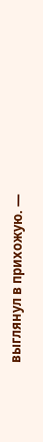выглянул в прихожую. —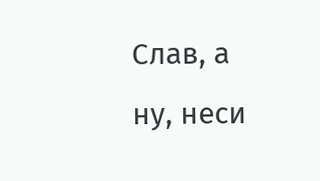Слав, а ну, неси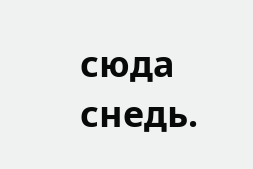сюда снедь.